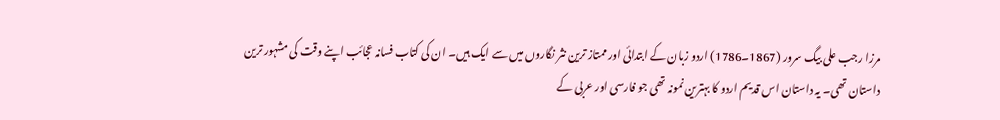مرزا رجب علی بیگ سرور (1867۔1786) اردو زبان کے ابتدائی اور ممتاز ترین نثر نگاروں میں سے ایک ہیں۔ ان کی کتاب فسانہ عجائب اپنے وقت کی مشہور ترین داستان تھی۔ یہ داستان اس قدیم اردو کا بہترین نمونہ تھی جو فارسی اور عربی کے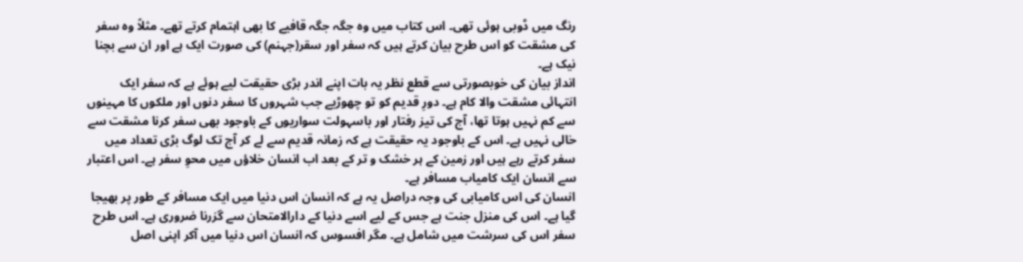رنگ میں ڈوبی ہوئی تھی۔ اس کتاب میں وہ جگہ جگہ قافیے کا بھی اہتمام کرتے تھے۔ مثلاً وہ سفر کی مشقت کو اس طرح بیان کرتے ہیں کہ سفر اور سقر(جہنم) کی صورت ایک ہے اور ان سے بچنا نیک ہے۔
انداز بیان کی خوبصورتی سے قطع نظر یہ بات اپنے اندر بڑی حقیقت لیے ہوئے ہے کہ سفر ایک انتہائی مشقت والا کام ہے۔ دورِ قدیم کو تو چھوڑیے جب شہروں کا سفر دنوں اور ملکوں کا مہینوں سے کم نہیں ہوتا تھا، آج کی تیز رفتار اور باسہولت سواریوں کے باوجود بھی سفر کرنا مشقت سے خالی نہیں ہے۔ اس کے باوجود یہ حقیقت ہے کہ زمانہ قدیم سے لے کر آج تک لوگ بڑی تعداد میں سفر کرتے رہے ہیں اور زمین کے ہر خشک و تر کے بعد اب انسان خلاؤں میں محوِ سفر ہے۔ اس اعتبار سے انسان ایک کامیاب مسافر ہے۔
انسان کی اس کامیابی کی وجہ دراصل یہ ہے کہ انسان اس دنیا میں ایک مسافر کے طور پر بھیجا گیا ہے۔ اس کی منزل جنت ہے جس کے لیے اسے دنیا کے دارالامتحان سے گزرنا ضروری ہے۔ اس طرح سفر اس کی سرشت میں شامل ہے۔ مگر افسوس کہ انسان اس دنیا میں آکر اپنی اصل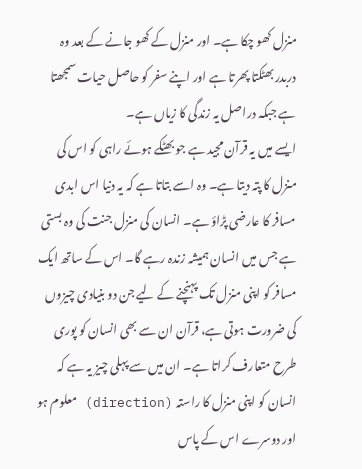منزل کھو چکا ہے۔ اور منزل کے کھو جانے کے بعد وہ دربدر بھٹکتا پھرتا ہے اور اپنے سفر کو حاصل حیات سمجھتا ہے جبکہ دراصل یہ زندگی کا زیاں ہے۔
ایسے میں یہ قرآن مجید ہے جو بھٹکے ہوئے راہی کو اس کی منزل کا پتہ دیتا ہے۔ وہ اسے بتاتا ہے کہ یہ دنیا اس ابدی مسافر کا عارضی پڑاؤ ہے۔ انسان کی منزل جنت کی وہ بستی ہے جس میں انسان ہمیشہ زندہ رہے گا۔ اس کے ساتھ ایک مسافر کو اپنی منزل تک پہنچنے کے لیے جن دو بنیادی چیزوں کی ضرورت ہوتی ہے، قرآن ان سے بھی انسان کو پوری طرح متعارف کراتا ہے۔ ان میں سے پہلی چیز یہ ہے کہ انسان کو اپنی منزل کا راستہ (direction) معلوم ہو اور دوسرے اس کے پاس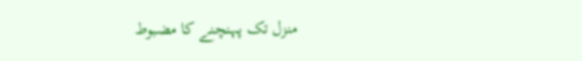منزل تک پہنچنے کا مضبوط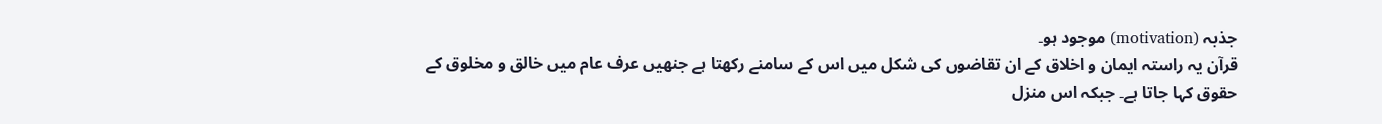جذبہ (motivation) موجود ہو۔
قرآن یہ راستہ ایمان و اخلاق کے ان تقاضوں کی شکل میں اس کے سامنے رکھتا ہے جنھیں عرف عام میں خالق و مخلوق کے حقوق کہا جاتا ہے۔ جبکہ اس منزل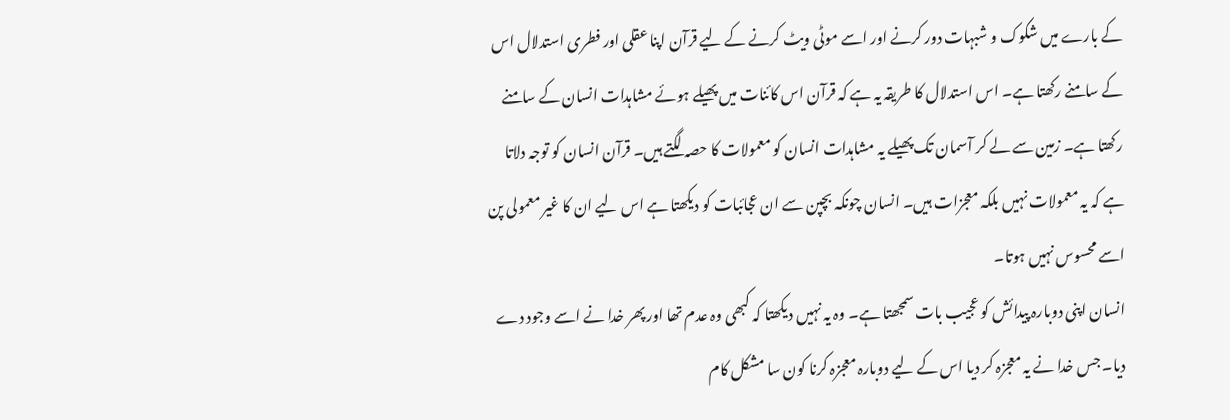کے بارے میں شکوک و شبہات دور کرنے اور اسے موٹی ویٹ کرنے کے لیے قرآن اپنا عقلی اور فطری استدلال اس کے سامنے رکھتا ہے۔ اس استدلال کا طریقہ یہ ہے کہ قرآن اس کائنات میں پھیلے ہوئے مشاہدات انسان کے سامنے رکھتا ہے۔ زمین سے لے کر آسمان تک پھیلے یہ مشاہدات انسان کو معمولات کا حصہ لگتے ہیں۔ قرآن انسان کو توجہ دلاتا ہے کہ یہ معمولات نہیں بلکہ معجزات ہیں۔ انسان چونکہ بچپن سے ان عجائبات کو دیکھتا ہے اس لیے ان کا غیر معمولی پن اسے محسوس نہیں ہوتا۔
انسان اپنی دوبارہ پیدائش کو عجیب بات سمجھتا ہے۔ وہ یہ نہیں دیکھتا کہ کبھی وہ عدم تھا اور پھر خدا نے اسے وجود دے دیا۔ جس خدا نے یہ معجزہ کر دیا اس کے لیے دوبارہ معجزہ کرنا کون سا مشکل کام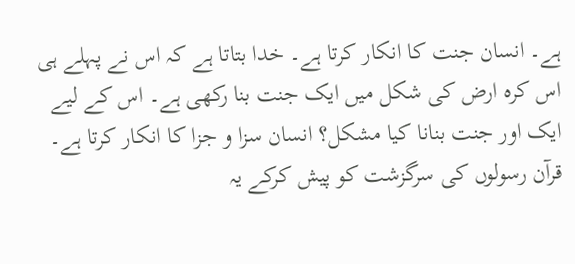ہے۔ انسان جنت کا انکار کرتا ہے۔ خدا بتاتا ہے کہ اس نے پہلے ہی اس کرہ ارض کی شکل میں ایک جنت بنا رکھی ہے۔ اس کے لیے ایک اور جنت بنانا کیا مشکل؟ انسان سزا و جزا کا انکار کرتا ہے۔ قرآن رسولوں کی سرگزشت کو پیش کرکے یہ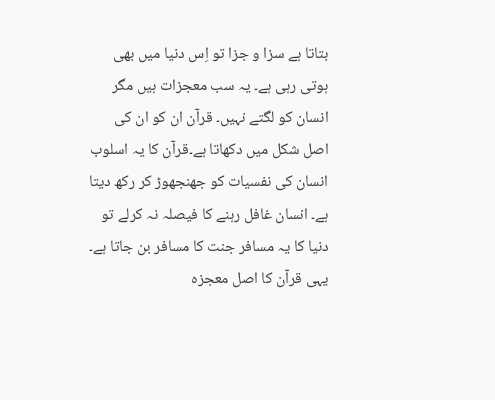بتاتا ہے سزا و جزا تو اِس دنیا میں بھی ہوتی رہی ہے۔ یہ سب معجزات ہیں مگر انسان کو لگتے نہیں۔ قرآن ان کو ان کی اصل شکل میں دکھاتا ہے۔قرآن کا یہ اسلوب انسان کی نفسیات کو جھنجھوڑ کر رکھ دیتا ہے۔ انسان غافل رہنے کا فیصلہ نہ کرلے تو دنیا کا یہ مسافر جنت کا مسافر بن جاتا ہے۔ یہی قرآن کا اصل معجزہ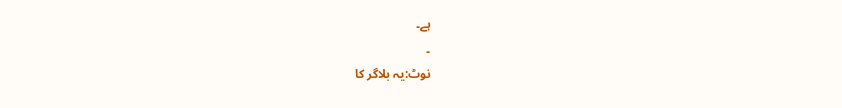ہے۔
۔
نوٹ:یہ بلاگر کا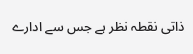ذاتی نقطہ نظر ہے جس سے ادارے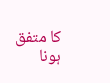کا متفق ہونا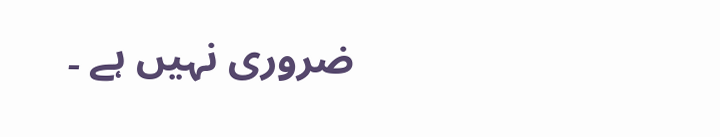ضروری نہیں ہے ۔